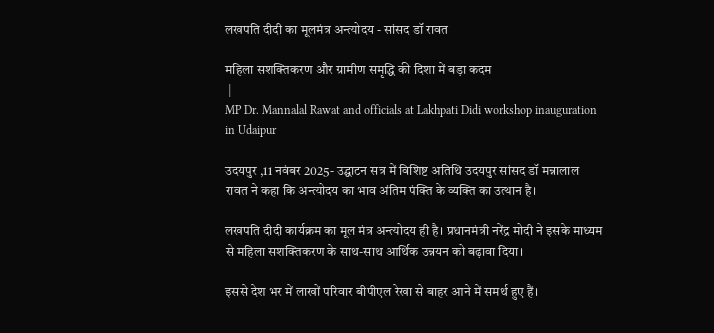लखपति दीदी का मूलमंत्र अन्त्योदय - सांसद डॉ रावत

महिला सशक्तिकरण और ग्रामीण समृद्धि की दिशा में बड़ा कदम
 |
MP Dr. Mannalal Rawat and officials at Lakhpati Didi workshop inauguration in Udaipur

उदयपुर ,11 नवंबर 2025- उद्घाटन सत्र में विशिष्ट अतिथि उदयपुर सांसद डॉ मन्नालाल रावत ने कहा कि अन्त्योदय का भाव अंतिम पंक्ति के व्यक्ति का उत्थान है।

लखपति दीदी कार्यक्रम का मूल मंत्र अन्त्योदय ही है। प्रधानमंत्री नरेंद्र मोदी ने इसके माध्यम से महिला सशक्तिकरण के साथ-साथ आर्थिक उन्नयन को बढ़ावा दिया।

इससे देश भर में लाखों परिवार बीपीएल रेखा से बाहर आने में समर्थ हुए हैं।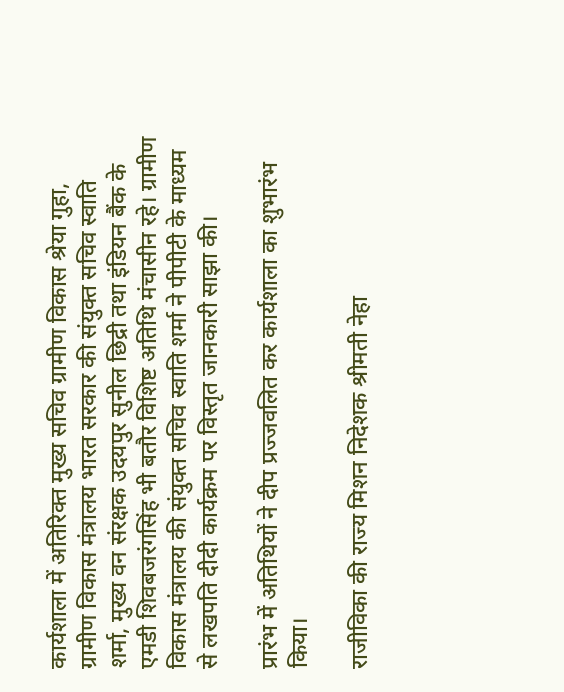कार्यशाला में अतिरिक्त मुख्य सचिव ग्रामीण विकास श्रेया गुहा, ग्रामीण विकास मंत्रालय भारत सरकार की संयुक्त सचिव स्वाति शर्मा, मुख्य वन संरक्षक उदयपुर सुनील छिद्री तथा इंडियन बैंक के एमडी शिवबजरंगसिंह भी बतौर विशिष्ट अतिथि मंचासीन रहे। ग्रामीण विकास मंत्रालय की संयुक्त सचिव स्वाति शर्मा ने पीपीटी के माध्यम से लखपति दीदी कार्यक्रम पर विस्तृत जानकारी साझा की।

प्रारंभ में अतिथियों ने दीप प्रज्जवलित कर कार्यशाला का शुभारंभ किया।

राजीविका की राज्य मिशन निदेशक श्रीमती नेहा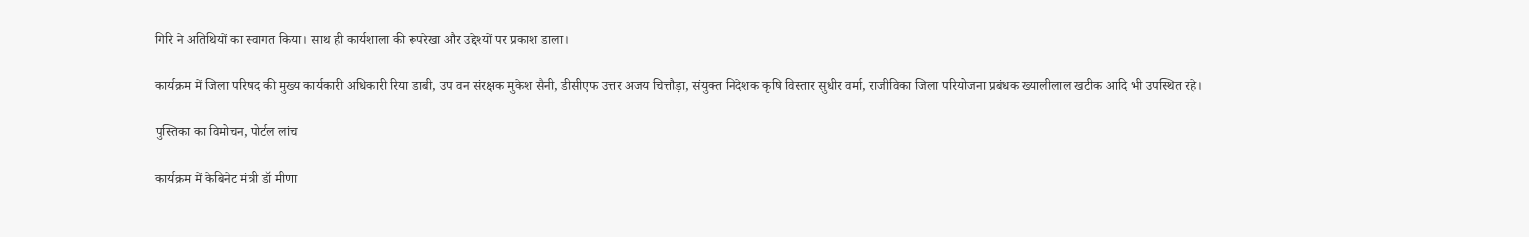गिरि ने अतिथियों का स्वागत किया। साथ ही कार्यशाला की रूपरेखा और उद्देश्यों पर प्रकाश डाला।

कार्यक्रम में जिला परिषद की मुख्य कार्यकारी अधिकारी रिया डाबी, उप वन संरक्षक मुकेश सैनी, डीसीएफ उत्तर अजय चित्तौड़ा, संयुक्त निदेशक कृषि विस्तार सुधीर वर्मा, राजीविका जिला परियोजना प्रबंधक ख्यालीलाल खटीक आदि भी उपस्थित रहे।

पुस्तिका का विमोचन, पोर्टल लांच

कार्यक्रम में केबिनेट मंत्री डॉ मीणा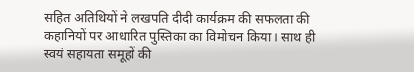सहित अतिथियों ने लखपति दीदी कार्यक्रम की सफलता की कहानियों पर आधारित पुस्तिका का विमोचन किया। साथ ही स्वयं सहायता समूहों की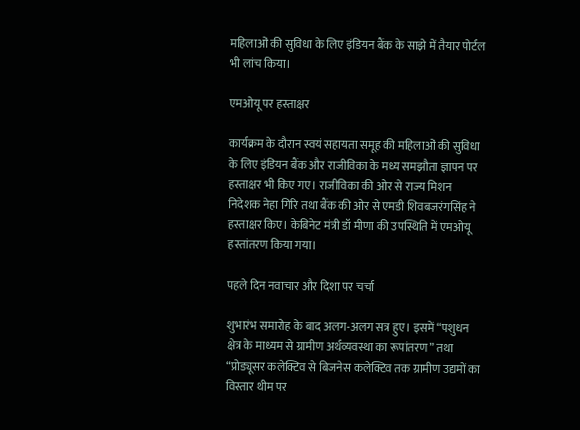महिलाओं की सुविधा के लिए इंडियन बैंक के साझे में तैयार पोर्टल भी लांच किया।

एमओयू पर हस्ताक्षर

कार्यक्रम के दौरान स्वयं सहायता समूह की महिलाओं की सुविधा के लिए इंडियन बैंक और राजीविका के मध्य समझौता ज्ञापन पर हस्ताक्षर भी किए गए। राजीविका की ओर से राज्य मिशन निदेशक नेहा गिरि तथा बैंक की ओर से एमडी शिवबजरंगसिंह ने हस्ताक्षर किए। केबिनेट मंत्री डॉ मीणा की उपस्थिति में एमओयू हस्तांतरण किया गया।

पहले दिन नवाचार और दिशा पर चर्चा

शुभारंभ समारोह के बाद अलग-अलग सत्र हुए। इसमें “पशुधन क्षेत्र के माध्यम से ग्रामीण अर्थव्यवस्था का रूपांतरण” तथा “प्रोड्यूसर कलेक्टिव से बिजनेस कलेक्टिव तक ग्रामीण उद्यमों का विस्तार थीम पर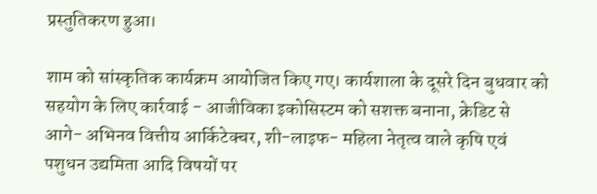प्रस्तुतिकरण हुआ।

शाम को सांस्कृतिक कार्यक्रम आयोजित किए गए। कार्यशाला के दूसरे दिन बुधवार को सहयोग के लिए कार्रवाई - आजीविका इकोसिस्टम को सशक्त बनाना, क्रेडिट से आगे- अभिनव वित्तीय आर्किटेक्चर, शी-लाइफ- महिला नेतृत्व वाले कृषि एवं पशुधन उद्यमिता आदि विषयों पर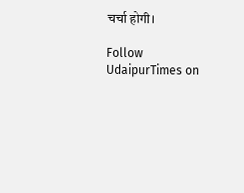चर्चा होगी।

Follow UdaipurTimes on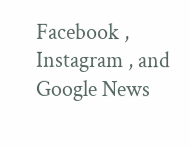Facebook , Instagram , and Google News